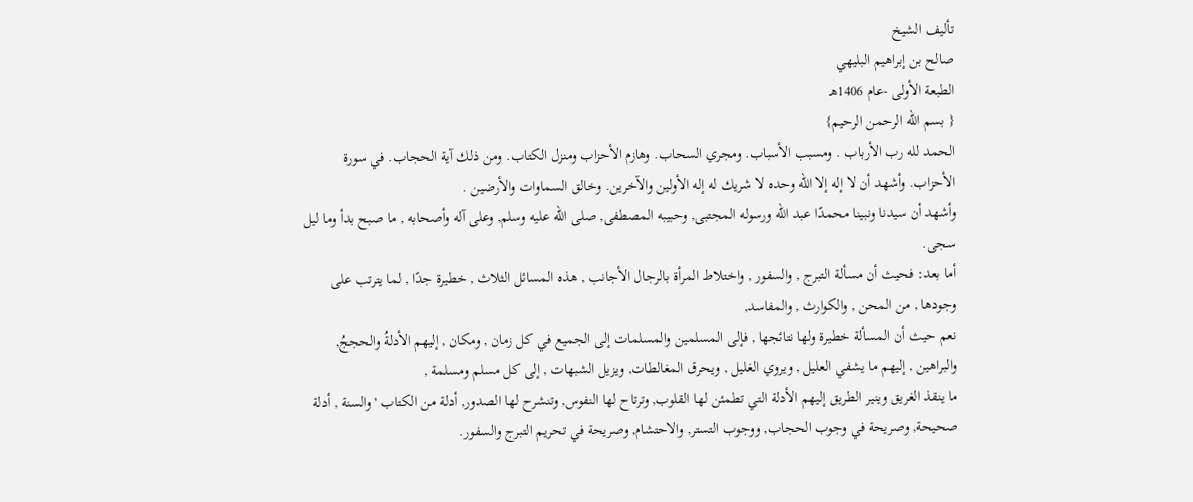تأليف الشيخ
صالح بن إبراهيم البليهي
الطبعة الأولى -عام 1406هـ
{ بسم الله الرحمن الرحيم}
الحمد لله رب الأرباب . ومسبب الأسباب. ومجري السحاب. وهازم الأحزاب ومنزل الكتاب. ومن ذلك آية الحجاب. في سورة الأحزاب. وأشهد أن لا إله إلا الله وحده لا شريك له إله الأولين والآخرين. وخالق السماوات والأرضين .
وأشهد أن سيدنا ونبينا محمدًا عبد الله ورسوله المجتبى, وحبيبه المصطفى, صلى الله عليه وسلم, وعلى آله وأصحابه , ما صبح بدأ وما ليل سجى.
أما بعد: فحيث أن مسألة التبرج , والسفور , واختلاط المرأة بالرجال الأجانب , هذه المسائل الثلاث , خطيرة جدًا , لما يترتب على وجودها , من المحن , والكوارث , والمفاسد,
نعم حيث أن المسألة خطيرة ولها نتائجها , فإلى المسلمين والمسلمات إلى الجميع في كل زمان , ومكان , إليهم الأدلةُ والحججُ, والبراهين , إليهم ما يشفي العليل , ويروي الغليل , ويحرق المغالطات, ويزيل الشبهات , إلى كل مسلم ومسلمة ,
ما ينقذ الغريق وينير الطريق إليهم الأدلة التي تطمئن لها القلوب, وترتاح لها النفوس, وتنشرح لها الصدور, أدلة من الكتاب ' والسنة , أدلة صحيحة, وصريحة في وجوب الحجاب, ووجوب التستر, والاحتشام, وصريحة في تحريم التبرج والسفور.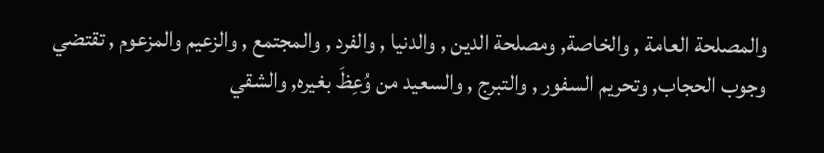والمصلحة العامة , والخاصة, ومصلحة الدين , والدنيا , والفرد , والمجتمع , والزعيم والمزعوم , تقتضي وجوب الحجاب, وتحريم السفور , والتبرج , والسعيد من وُعِظَ بغيره, والشقي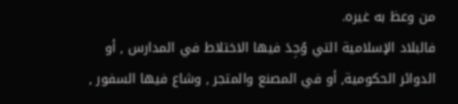من وعظ به غيره.
فالبلاد الإسلامية التي وُجِدَ فيها الاختلاط في المدارس , أو الدوائر الحكومية, أو في المصنع والمتجر , وشاع فيها السفور ,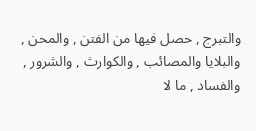والتبرج , حصل فيها من الفتن , والمحن , والبلايا والمصائب , والكوارث , والشرور , والفساد , ما لا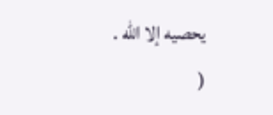يحصيه إلا الله .
(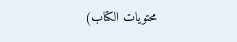محتويات الكتاب)